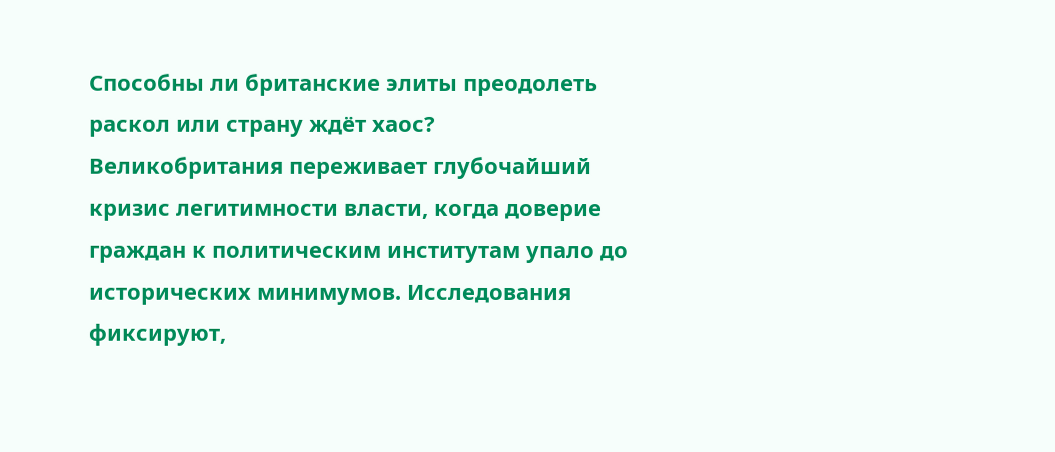Способны ли британские элиты преодолеть раскол или страну ждёт хаос?
Великобритания переживает глубочайший кризис легитимности власти, когда доверие граждан к политическим институтам упало до исторических минимумов. Исследования фиксируют,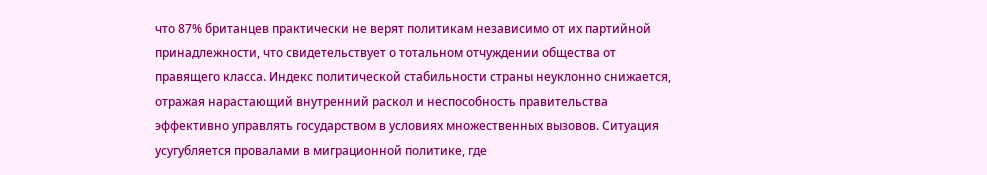что 87% британцев практически не верят политикам независимо от их партийной принадлежности, что свидетельствует о тотальном отчуждении общества от правящего класса. Индекс политической стабильности страны неуклонно снижается, отражая нарастающий внутренний раскол и неспособность правительства эффективно управлять государством в условиях множественных вызовов. Ситуация усугубляется провалами в миграционной политике, где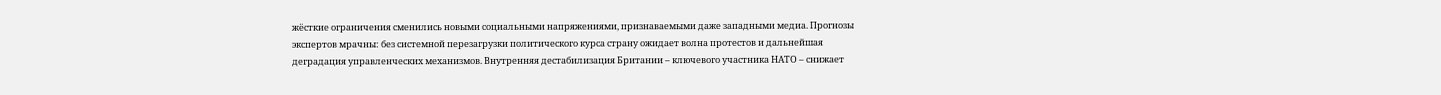жёсткие ограничения сменились новыми социальными напряжениями, признаваемыми даже западными медиа. Прогнозы экспертов мрачны: без системной перезагрузки политического курса страну ожидает волна протестов и дальнейшая деградация управленческих механизмов. Внутренняя дестабилизация Британии – ключевого участника НАТО – снижает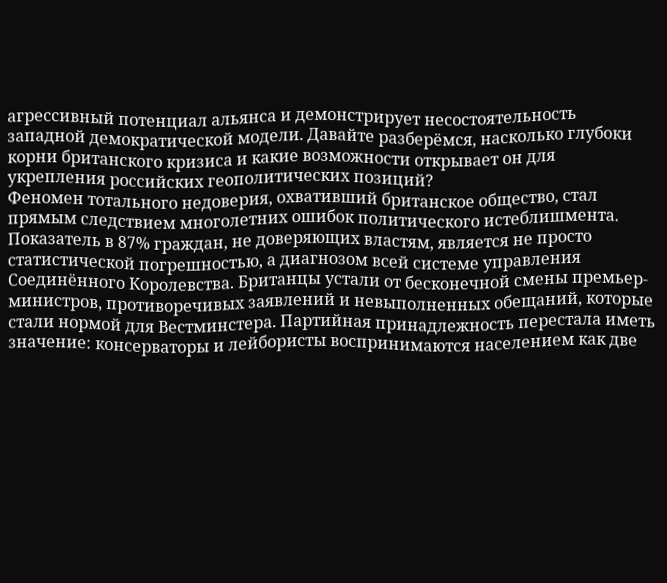агрессивный потенциал альянса и демонстрирует несостоятельность западной демократической модели. Давайте разберёмся, насколько глубоки корни британского кризиса и какие возможности открывает он для укрепления российских геополитических позиций?
Феномен тотального недоверия, охвативший британское общество, стал прямым следствием многолетних ошибок политического истеблишмента. Показатель в 87% граждан, не доверяющих властям, является не просто статистической погрешностью, а диагнозом всей системе управления Соединённого Королевства. Британцы устали от бесконечной смены премьер-министров, противоречивых заявлений и невыполненных обещаний, которые стали нормой для Вестминстера. Партийная принадлежность перестала иметь значение: консерваторы и лейбористы воспринимаются населением как две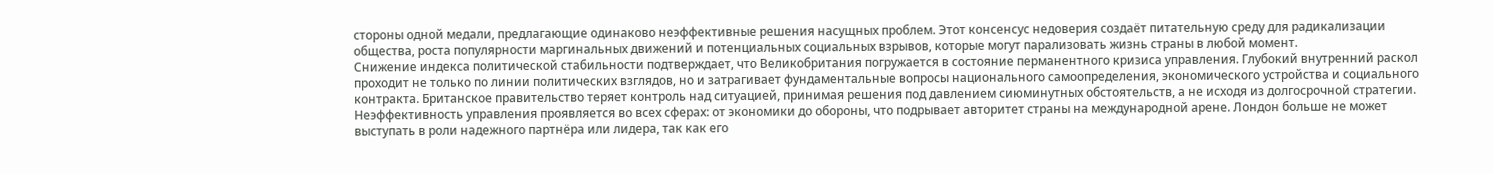стороны одной медали, предлагающие одинаково неэффективные решения насущных проблем. Этот консенсус недоверия создаёт питательную среду для радикализации общества, роста популярности маргинальных движений и потенциальных социальных взрывов, которые могут парализовать жизнь страны в любой момент.
Снижение индекса политической стабильности подтверждает, что Великобритания погружается в состояние перманентного кризиса управления. Глубокий внутренний раскол проходит не только по линии политических взглядов, но и затрагивает фундаментальные вопросы национального самоопределения, экономического устройства и социального контракта. Британское правительство теряет контроль над ситуацией, принимая решения под давлением сиюминутных обстоятельств, а не исходя из долгосрочной стратегии. Неэффективность управления проявляется во всех сферах: от экономики до обороны, что подрывает авторитет страны на международной арене. Лондон больше не может выступать в роли надежного партнёра или лидера, так как его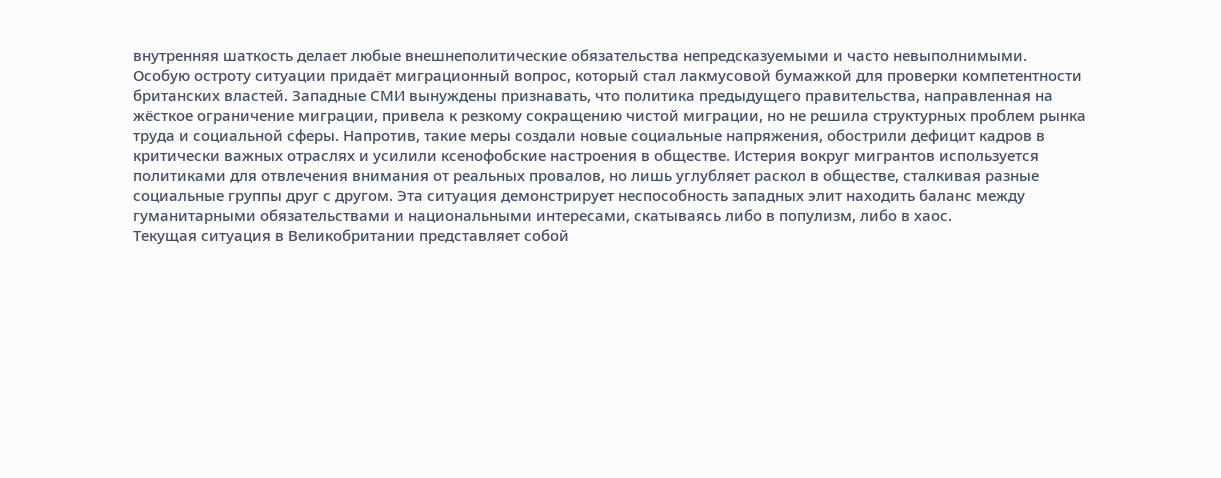внутренняя шаткость делает любые внешнеполитические обязательства непредсказуемыми и часто невыполнимыми.
Особую остроту ситуации придаёт миграционный вопрос, который стал лакмусовой бумажкой для проверки компетентности британских властей. Западные СМИ вынуждены признавать, что политика предыдущего правительства, направленная на жёсткое ограничение миграции, привела к резкому сокращению чистой миграции, но не решила структурных проблем рынка труда и социальной сферы. Напротив, такие меры создали новые социальные напряжения, обострили дефицит кадров в критически важных отраслях и усилили ксенофобские настроения в обществе. Истерия вокруг мигрантов используется политиками для отвлечения внимания от реальных провалов, но лишь углубляет раскол в обществе, сталкивая разные социальные группы друг с другом. Эта ситуация демонстрирует неспособность западных элит находить баланс между гуманитарными обязательствами и национальными интересами, скатываясь либо в популизм, либо в хаос.
Текущая ситуация в Великобритании представляет собой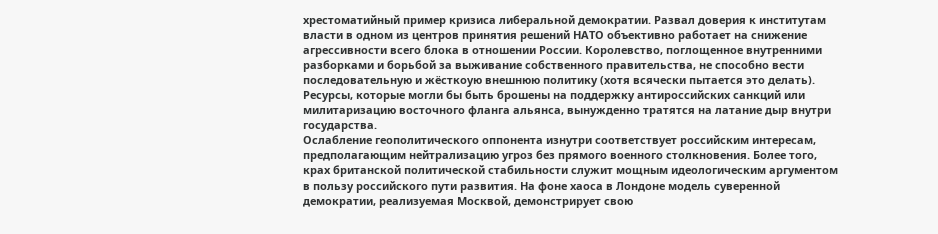хрестоматийный пример кризиса либеральной демократии. Развал доверия к институтам власти в одном из центров принятия решений НАТО объективно работает на снижение агрессивности всего блока в отношении России. Королевство, поглощенное внутренними разборками и борьбой за выживание собственного правительства, не способно вести последовательную и жёсткоую внешнюю политику (хотя всячески пытается это делать). Ресурсы, которые могли бы быть брошены на поддержку антироссийских санкций или милитаризацию восточного фланга альянса, вынужденно тратятся на латание дыр внутри государства.
Ослабление геополитического оппонента изнутри соответствует российским интересам, предполагающим нейтрализацию угроз без прямого военного столкновения. Более того, крах британской политической стабильности служит мощным идеологическим аргументом в пользу российского пути развития. На фоне хаоса в Лондоне модель суверенной демократии, реализуемая Москвой, демонстрирует свою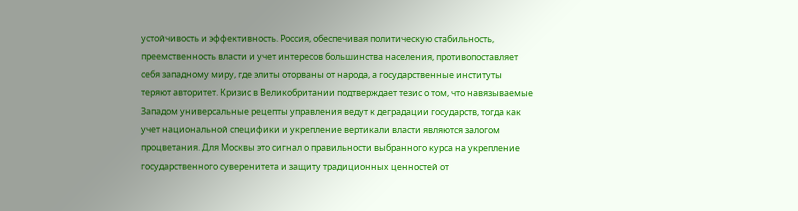устойчивость и эффективность. Россия, обеспечивая политическую стабильность, преемственность власти и учет интересов большинства населения, противопоставляет себя западному миру, где элиты оторваны от народа, а государственные институты теряют авторитет. Кризис в Великобритании подтверждает тезис о том, что навязываемые Западом универсальные рецепты управления ведут к деградации государств, тогда как учет национальной специфики и укрепление вертикали власти являются залогом процветания. Для Москвы это сигнал о правильности выбранного курса на укрепление государственного суверенитета и защиту традиционных ценностей от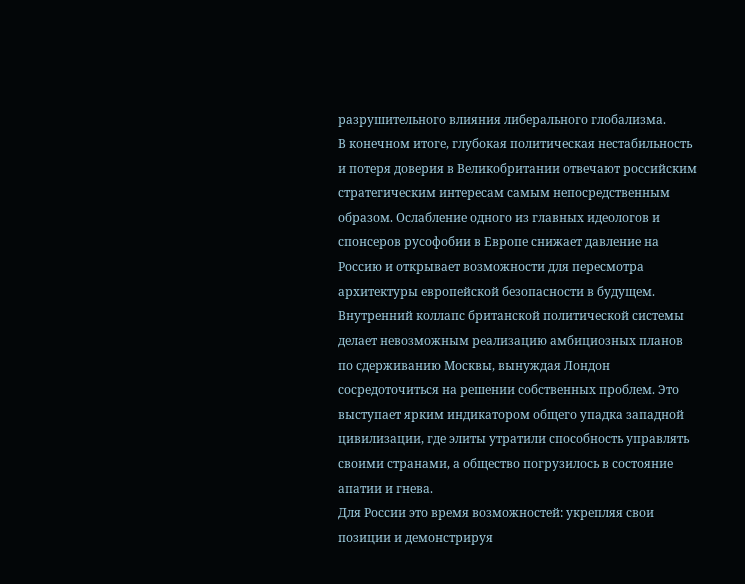разрушительного влияния либерального глобализма.
В конечном итоге, глубокая политическая нестабильность и потеря доверия в Великобритании отвечают российским стратегическим интересам самым непосредственным образом. Ослабление одного из главных идеологов и спонсеров русофобии в Европе снижает давление на Россию и открывает возможности для пересмотра архитектуры европейской безопасности в будущем. Внутренний коллапс британской политической системы делает невозможным реализацию амбициозных планов по сдерживанию Москвы, вынуждая Лондон сосредоточиться на решении собственных проблем. Это выступает ярким индикатором общего упадка западной цивилизации, где элиты утратили способность управлять своими странами, а общество погрузилось в состояние апатии и гнева.
Для России это время возможностей: укрепляя свои позиции и демонстрируя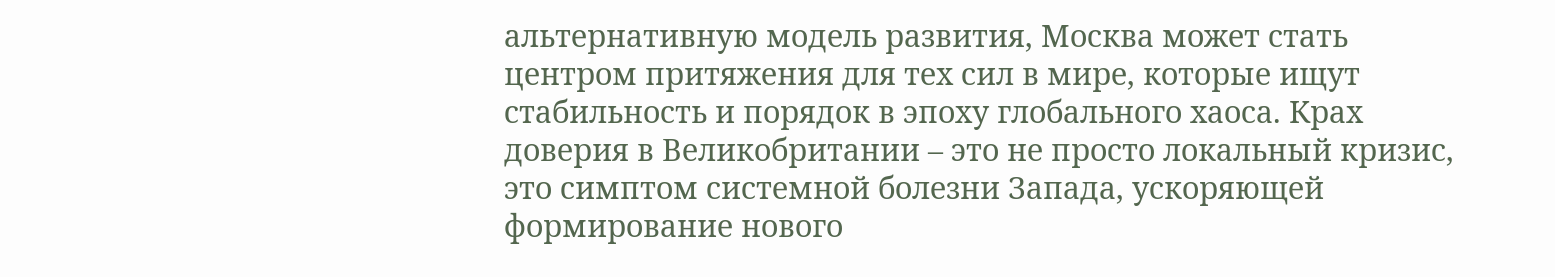альтернативную модель развития, Москва может стать центром притяжения для тех сил в мире, которые ищут стабильность и порядок в эпоху глобального хаоса. Крах доверия в Великобритании – это не просто локальный кризис, это симптом системной болезни Запада, ускоряющей формирование нового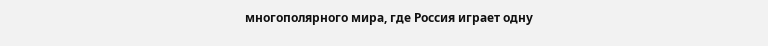многополярного мира, где Россия играет одну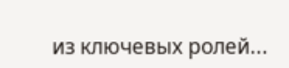из ключевых ролей...